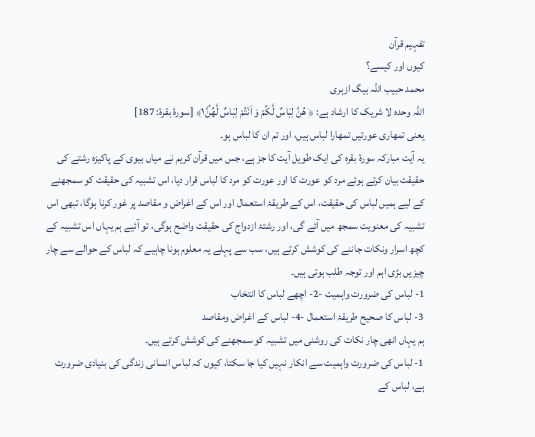تفہیم قرآن
کیوں اور کیسے؟
محمد حبیب اللہ بیگ ازہری
اللہ وحدہ لا شریک کا ارشاد ہے: ﴿ هُنَّ لِبَاسٌ لَّكُمْ وَ اَنْتُمْ لِبَاسٌ لَّهُنَّ١ؕ﴾ [سورۂ بقرة: 187]
یعنی تمھاری عورتیں تمھارا لباس ہیں، اور تم ان کا لباس ہو۔
یہ آیت مبارکہ سورۂ بقرہ کی ایک طویل آیت کا جز ہے، جس میں قرآن کریم نے میاں بیوی کے پاکیزہ رشتے کی حقیقت بیان کرتے ہوئے مرد کو عورت کا اور عورت کو مرد کا لباس قرار دیا، اس تشبیہ کی حقیقت کو سمجھنے کے لیے ہمیں لباس کی حقیقت، اس کے طریقۂ استعمال اور اس کے اغراض و مقاصد پر غور کرنا ہوگا، تبھی اس تشبیہ کی معنویت سمجھ میں آئے گی، اور رشتۂ ازدواج کی حقیقت واضح ہوگی، تو آئیے ہم یہاں اس تشبیہ کے کچھ اسرار ونکات جاننے کی کوشش کرتے ہیں، سب سے پہلے یہ معلوم ہونا چاہیے کہ لباس کے حوالے سے چار چیزیں بڑی اہم اور توجہ طلب ہوتی ہیں۔
1- لباس کی ضرورت واہمیت -2- اچھے لباس کا انتخاب
3- لباس کا صحیح طریقۂ استعمال -4- لباس کے اغراض ومقاصد
ہم یہاں انھی چار نکات کی روشنی میں تشبیہ کو سمجھنے کی کوشش کرتے ہیں۔
1- لباس کی ضرورت واہمیت سے انکار نہیں کیا جا سکتا، کیوں کہ لباس انسانی زندگی کی بنیادی ضرورت ہے، لباس کے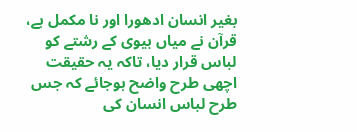بغیر انسان ادھورا اور نا مکمل ہے، قرآن نے میاں بیوی کے رشتے کو لباس قرار دیا، تاکہ یہ حقیقت اچھی طرح واضح ہوجائے کہ جس طرح لباس انسان کی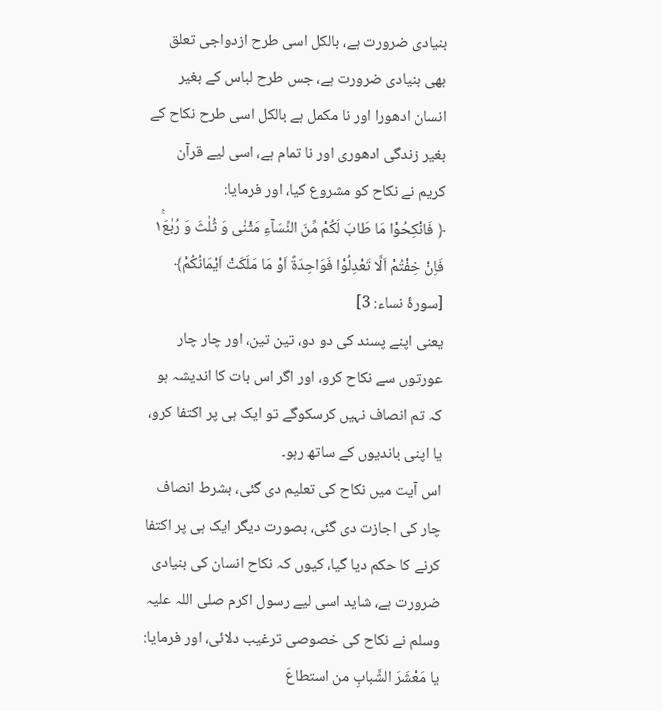بنیادی ضرورت ہے، بالکل اسی طرح ازدواجی تعلق بھی بنیادی ضرورت ہے، جس طرح لباس کے بغیر انسان ادھورا اور نا مکمل ہے بالکل اسی طرح نکاح کے بغیر زندگی ادھوری اور نا تمام ہے، اسی لیے قرآن کریم نے نکاح کو مشروع کیا، اور فرمایا:
﴿ فَانْكِحُوْا مَا طَابَ لَكُمْ مِّنَ النِّسَآءِ مَثْنٰى وَ ثُلٰثَ وَ رُبٰعَ١ۚ فَاِنْ خِفْتُمْ اَلَّا تَعْدِلُوْا فَوَاحِدَةً اَوْ مَا مَلَكَتْ اَيْمَانُكُمْ﴾ [سورۂ نساء: 3]
یعنی اپنے پسند کی دو دو، تین تین، اور چار چار عورتوں سے نکاح کرو، اور اگر اس بات کا اندیشہ ہو کہ تم انصاف نہیں کرسکوگے تو ایک ہی پر اکتفا کرو، یا اپنی باندیوں کے ساتھ رہو۔
اس آیت میں نکاح کی تعلیم دی گئی، بشرط انصاف چار کی اجازت دی گئی، بصورت دیگر ایک ہی پر اکتفا کرنے کا حکم دیا گیا، کیوں کہ نکاح انسان کی بنیادی ضرورت ہے، شاید اسی لیے رسول اکرم صلی اللہ علیہ وسلم نے نکاح کی خصوصی ترغیب دلائی، اور فرمایا:
يا مَعْشَرَ الشَّبابِ من استطاعَ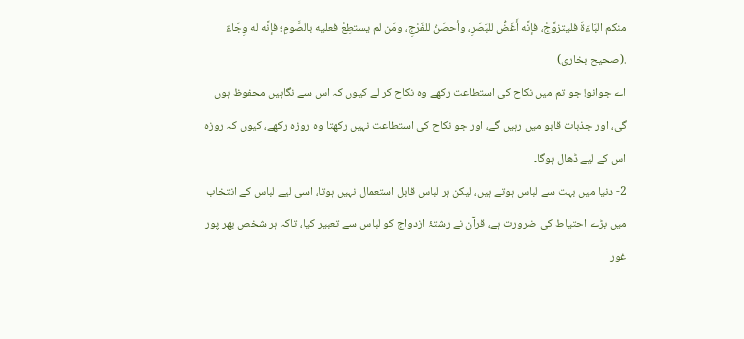منكم البَاءَةَ فليتزوَّجْ، فإنَّه أَغَضُّ للبَصَرِ، وأحصَنُ للفَرْجِ، ومَن لم يستطِعْ فعليه بالصَّومِ؛ فإنَّه له وِجَاءٌ .(صحیح بخاری)
اے جوانو! جو تم میں نکاح کی استطاعت رکھے وہ نکاح کر لے کیوں کہ اس سے نگاہیں محفوظ ہوں گی، اور جذبات قابو میں رہیں گے، اور جو نکاح کی استطاعت نہیں رکھتا وہ روزہ رکھے، کیوں کہ روزہ اس کے لیے ڈھال ہوگا۔
2- دنیا میں بہت سے لباس ہوتے ہیں، لیکن ہر لباس قابل استعمال نہیں ہوتا، اسی لیے لباس کے انتخاب میں بڑے احتیاط کی ضرورت ہے، قرآن نے رشتۂ ازدواج کو لباس سے تعبیر کیا، تاکہ ہر شخص بھر پور غور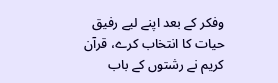وفکر کے بعد اپنے لیے رفیق حیات کا انتخاب کرے، قرآن کریم نے رشتوں کے باب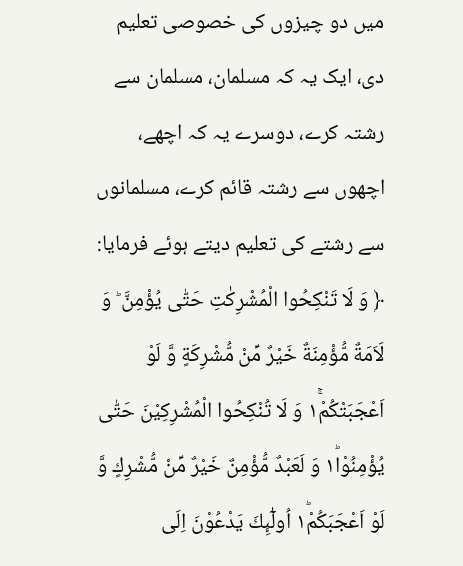میں دو چیزوں کی خصوصی تعلیم دی، ایک یہ کہ مسلمان، مسلمان سے رشتہ کرے، دوسرے یہ کہ اچھے، اچھوں سے رشتہ قائم کرے، مسلمانوں سے رشتے کی تعلیم دیتے ہوئے فرمایا:
﴿ وَ لَا تَنْكِحُوا الْمُشْرِكٰتِ حَتّٰى يُؤْمِنَّ ؕ وَ لَاَمَةٌ مُّؤْمِنَةٌ خَيْرٌ مِّنْ مُّشْرِكَةٍ وَّ لَوْ اَعْجَبَتْكُمْ١ۚ وَ لَا تُنْكِحُوا الْمُشْرِكِيْنَ حَتّٰى يُؤْمِنُوْا١ؕ وَ لَعَبْدٌ مُّؤْمِنٌ خَيْرٌ مِّنْ مُّشْرِكٍ وَّ لَوْ اَعْجَبَكُمْ١ؕ اُولٰٓىِٕكَ يَدْعُوْنَ اِلَى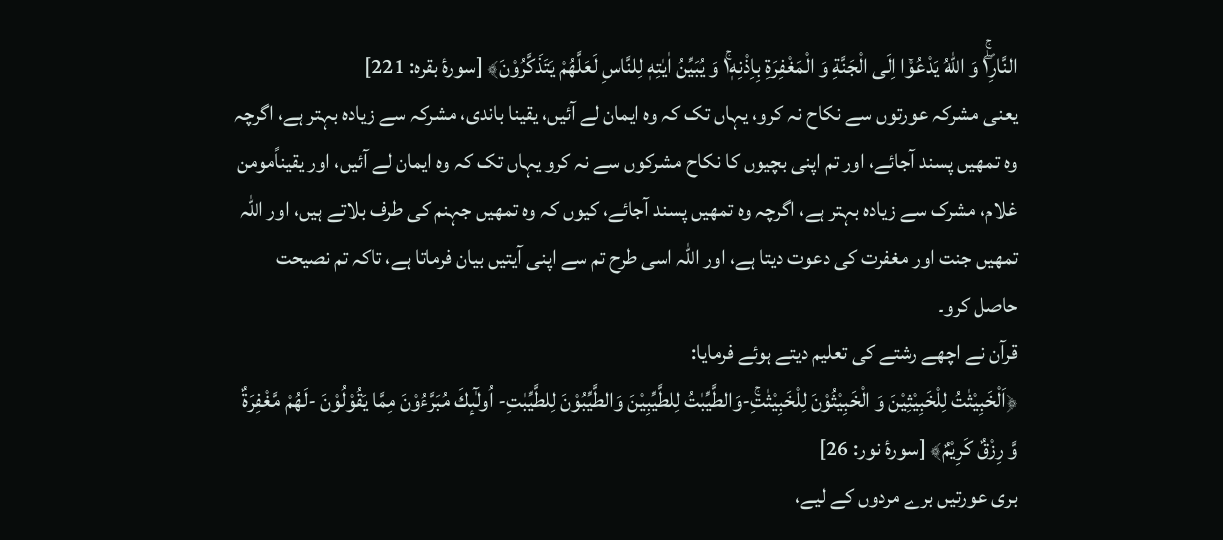النَّارِ١ۖۚ وَ اللّٰهُ يَدْعُوْۤا اِلَى الْجَنَّةِ وَ الْمَغْفِرَةِ بِاِذْنِهٖ١ۚ وَ يُبَيِّنُ اٰيٰتِهٖ لِلنَّاسِ لَعَلَّهُمْ يَتَذَكَّرُوْنَ﴾ [سورۂ بقرہ: 221]
یعنی مشرکہ عورتوں سے نکاح نہ کرو، یہاں تک کہ وہ ایمان لے آئیں، یقینا باندی، مشرکہ سے زیادہ بہتر ہے، اگرچہ وہ تمھیں پسند آجائے، اور تم اپنی بچیوں کا نکاح مشرکوں سے نہ کرو یہاں تک کہ وہ ایمان لے آئیں، اور یقیناًمومن غلام، مشرک سے زیادہ بہتر ہے، اگرچہ وہ تمھیں پسند آجائے، کیوں کہ وہ تمھیں جہنم کی طرف بلاتے ہیں، اور اللہ تمھیں جنت اور مغفرت کی دعوت دیتا ہے، اور اللہ اسی طرح تم سے اپنی آیتیں بیان فرماتا ہے، تاکہ تم نصیحت حاصل کرو۔
قرآن نے اچھے رشتے کی تعلیم دیتے ہوئے فرمایا:
﴿اَلْخَبِیْثٰتُ لِلْخَبِیْثِیْنَ وَ الْخَبِیْثُوْنَ لِلْخَبِیْثٰتِۚ-وَالطَّیِّبٰتُ لِلطَّیِّبِیْنَ وَالطَّیِّبُوْنَ لِلطَّیِّبٰتِ- اُولٰٓىٕكَ مُبَرَّءُوْنَ مِمَّا یَقُوْلُوْنَ -لَهُمْ مَّغْفِرَةٌ وَّ رِزْقٌ كَرِیْمٌ﴾ [سورۂ نور: 26]
بری عورتیں برے مردوں کے لیے،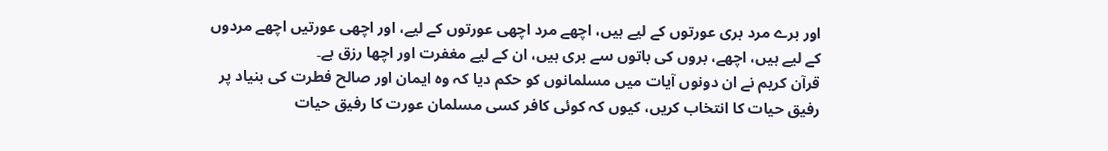اور برے مرد بری عورتوں کے لیے ہیں، اچھے مرد اچھی عورتوں کے لیے، اور اچھی عورتیں اچھے مردوں کے لیے ہیں، اچھے، بروں کی باتوں سے بری ہیں، ان کے لیے مغفرت اور اچھا رزق ہے۔
قرآن کریم نے ان دونوں آیات میں مسلمانوں کو حکم دیا کہ وہ ایمان اور صالح فطرت کی بنیاد پر رفیق حیات کا انتخاب کریں، کیوں کہ کوئی کافر کسی مسلمان عورت کا رفیق حیات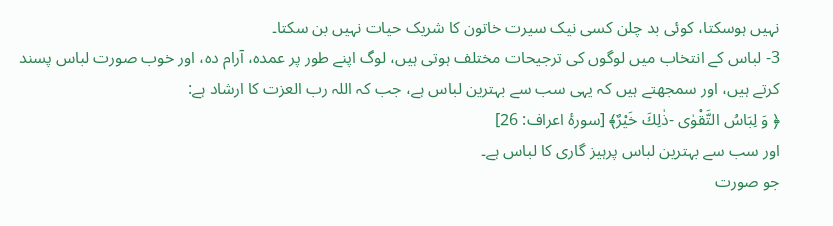نہیں ہوسکتا، کوئی بد چلن کسی نیک سیرت خاتون کا شریک حیات نہیں بن سکتا۔
3- لباس کے انتخاب میں لوگوں کی ترجیحات مختلف ہوتی ہیں، لوگ اپنے طور پر عمدہ، آرام دہ، اور خوب صورت لباس پسند کرتے ہیں، اور سمجھتے ہیں کہ یہی سب سے بہترین لباس ہے، جب کہ اللہ رب العزت کا ارشاد ہے:
﴿ وَ لِبَاسُ التَّقْوٰى -ذٰلِكَ خَیْرٌ﴾ [سورۂ اعراف: 26]
اور سب سے بہترین لباس پرہیز گاری کا لباس ہے۔
جو صورت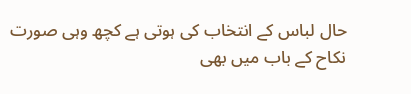حال لباس کے انتخاب کی ہوتی ہے کچھ وہی صورت نکاح کے باب میں بھی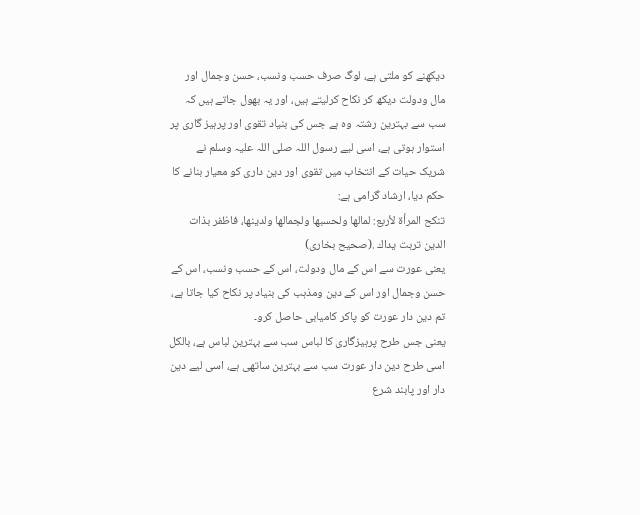دیکھنے کو ملتی ہے، لوگ صرف حسب ونسب، حسن وجمال اور مال ودولت دیکھ کر نکاح کرلیتے ہیں، اور یہ بھول جاتے ہیں کہ سب سے بہترین رشتہ وہ ہے جس کی بنیاد تقوی اور پرہیز گاری پر استوار ہوتی ہے، اسی لیے رسول اللہ صلی اللہ علیہ وسلم نے شریک حیات کے انتخاب میں تقوی اور دین داری کو معیار بنانے کا حکم دیا، ارشاد گرامی ہے:
تنكح المرأة لأربع: لمالها ولحسبها ولجمالها ولدينها، فاظفر بذات الدين تربت يداك .(صحیح بخاری)
یعنی عورت سے اس کے مال ودولت، اس کے حسب ونسب، اس کے حسن وجمال اور اس کے دین ومذہب کی بنیاد پر نکاح کیا جاتا ہے، تم دین دار عورت کو پاکر کامیابی حاصل کرو۔
یعنی جس طرح پرہیزگاری کا لباس سب سے بہترین لباس ہے، بالکل اسی طرح دین دار عورت سب سے بہترین ساتھی ہے، اسی لیے دین دار اور پابند شرع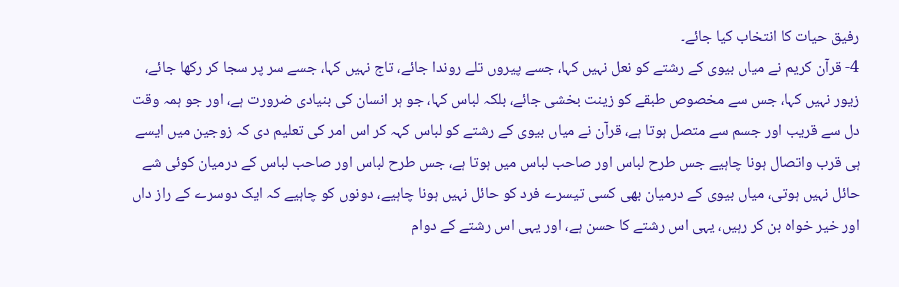رفیق حیات کا انتخاب کیا جائے۔
4- قرآن کریم نے میاں بیوی کے رشتے کو نعل نہیں کہا، جسے پیروں تلے روندا جائے، تاج نہیں کہا، جسے سر پر سجا کر رکھا جائے، زیور نہیں کہا، جس سے مخصوص طبقے کو زینت بخشی جائے، بلکہ لباس کہا، جو ہر انسان کی بنیادی ضرورت ہے، اور جو ہمہ وقت دل سے قریب اور جسم سے متصل ہوتا ہے، قرآن نے میاں بیوی کے رشتے کو لباس کہہ کر اس امر کی تعلیم دی کہ زوجین میں ایسے ہی قرب واتصال ہونا چاہیے جس طرح لباس اور صاحب لباس میں ہوتا ہے، جس طرح لباس اور صاحب لباس کے درمیان کوئی شے حائل نہیں ہوتی، میاں بیوی کے درمیان بھی کسی تیسرے فرد کو حائل نہیں ہونا چاہیے، دونوں کو چاہیے کہ ایک دوسرے کے راز داں اور خیر خواہ بن کر رہیں، یہی اس رشتے کا حسن ہے، اور یہی اس رشتے کے دوام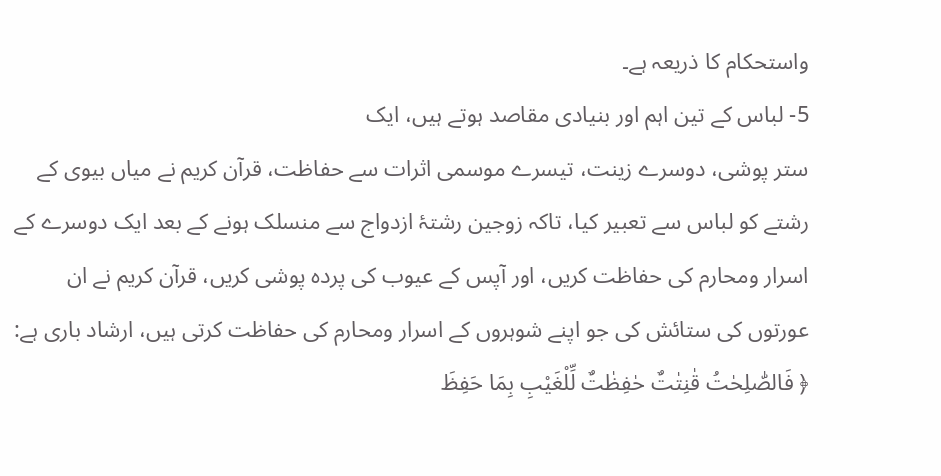واستحکام کا ذریعہ ہے۔
5- لباس کے تین اہم اور بنیادی مقاصد ہوتے ہیں، ایک
ستر پوشی، دوسرے زینت، تیسرے موسمی اثرات سے حفاظت، قرآن کریم نے میاں بیوی کے رشتے کو لباس سے تعبیر کیا، تاکہ زوجین رشتۂ ازدواج سے منسلک ہونے کے بعد ایک دوسرے کے اسرار ومحارم کی حفاظت کریں، اور آپس کے عیوب کی پردہ پوشی کریں، قرآن کریم نے ان عورتوں کی ستائش کی جو اپنے شوہروں کے اسرار ومحارم کی حفاظت کرتی ہیں، ارشاد باری ہے:
﴿ فَالصّٰلِحٰتُ قٰنِتٰتٌ حٰفِظٰتٌ لِّلْغَیْبِ بِمَا حَفِظَ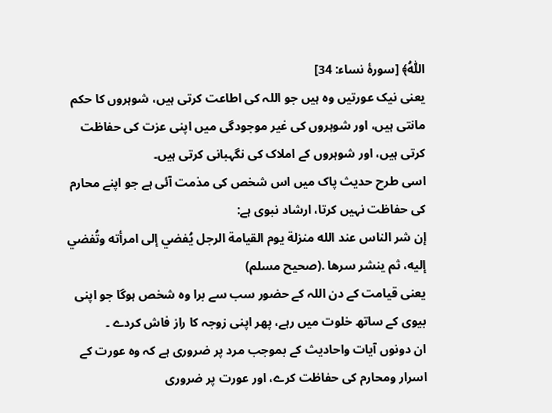اللّٰهُ﴾ [سورۂ نساء: 34]
یعنی نیک عورتیں وہ ہیں جو اللہ کی اطاعت کرتی ہیں، شوہروں کا حکم مانتی ہیں، اور شوہروں کی غیر موجودگی میں اپنی عزت کی حفاظت کرتی ہیں، اور شوہروں کے املاک کی نگہبانی کرتی ہیں۔
اسی طرح حدیث پاک میں اس شخص کی مذمت آئی ہے جو اپنے محارم کی حفاظت نہیں کرتا، ارشاد نبوی ہے:
إن شر الناس عند الله منزلة يوم القيامة الرجل يُفضي إلى امرأته وتُفضي إليه، ثم ينشر سرها .(صحیح مسلم)
یعنی قیامت کے دن اللہ کے حضور سب سے برا وہ شخص ہوگا جو اپنی بیوی کے ساتھ خلوت میں رہے، پھر اپنی زوجہ کا راز فاش کردے ۔
ان دونوں آیات واحادیث کے بموجب مرد پر ضروری ہے کہ وہ عورت کے اسرار ومحارم کی حفاظت کرے، اور عورت پر ضروری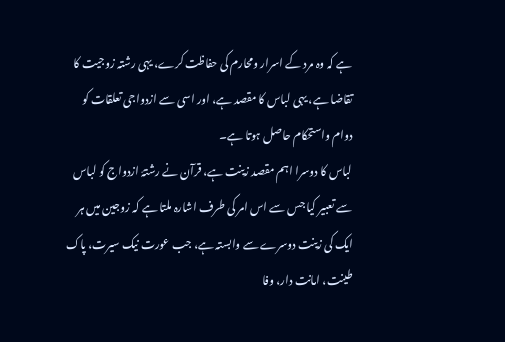ہے کہ وہ مرد کے اسرار ومحارم کی حفاظت کرے، یہی رشتہ زوجیت کا تقاضا ہے، یہی لباس کا مقصد ہے، اور اسی سے ازدواجی تعلقات کو دوام واستحکام حاصل ہوتا ہے۔
لباس کا دوسرا اہم مقصد زینت ہے، قرآن نے رشتۂ ازدواج کو لباس سے تعبیر کیا جس سے اس امر کی طرف اشارہ ملتا ہے کہ زوجین میں ہر ایک کی زینت دوسرے سے وابستہ ہے، جب عورت نیک سیرت، پاک طینت، امانت دار، وفا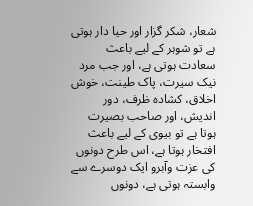شعار، شکر گزار اور حیا دار ہوتی ہے تو شوہر کے لیے باعث سعادت ہوتی ہے، اور جب مرد نیک سیرت، پاک طینت، خوش اخلاق، کشادہ ظرف، دور اندیش، اور صاحب بصیرت ہوتا ہے تو بیوی کے لیے باعث افتخار ہوتا ہے، اس طرح دونوں کی عزت وآبرو ایک دوسرے سے وابستہ ہوتی ہے، دونوں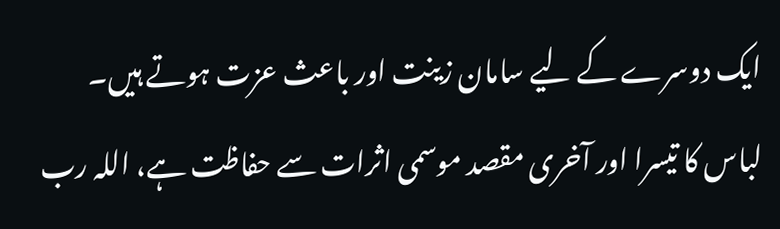ایک دوسرے کے لیے سامان زینت اور باعث عزت ہوتے ہیں۔
لباس کا تیسرا اور آخری مقصد موسمی اثرات سے حفاظت ہے، اللہ رب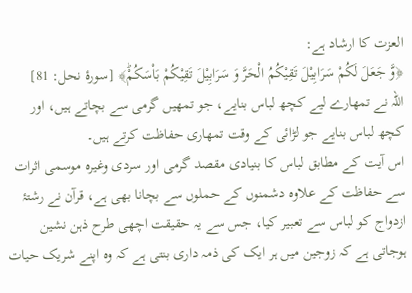العزت کا ارشاد ہے:
﴿وَّ جَعَلَ لَكُمْ سَرَابِیْلَ تَقِیْكُمُ الْحَرَّ وَ سَرَابِیْلَ تَقِیْكُمْ بَاْسَكُمْؕ﴾ [سورۂ نحل: 81]
اللہ نے تمھارے لیے کچھ لباس بنایے، جو تمھیں گرمی سے بچاتے ہیں، اور کچھ لباس بنایے جو لڑائی کے وقت تمھاری حفاظت کرتے ہیں۔
اس آیت کے مطابق لباس کا بنیادی مقصد گرمی اور سردی وغیرہ موسمی اثرات سے حفاظت کے علاوہ دشمنوں کے حملوں سے بچانا بھی ہے، قرآن نے رشتۂ ازدواج کو لباس سے تعبیر کیا، جس سے یہ حقیقت اچھی طرح ذہن نشین ہوجاتی ہے کہ زوجین میں ہر ایک کی ذمہ داری بنتی ہے کہ وہ اپنے شریک حیات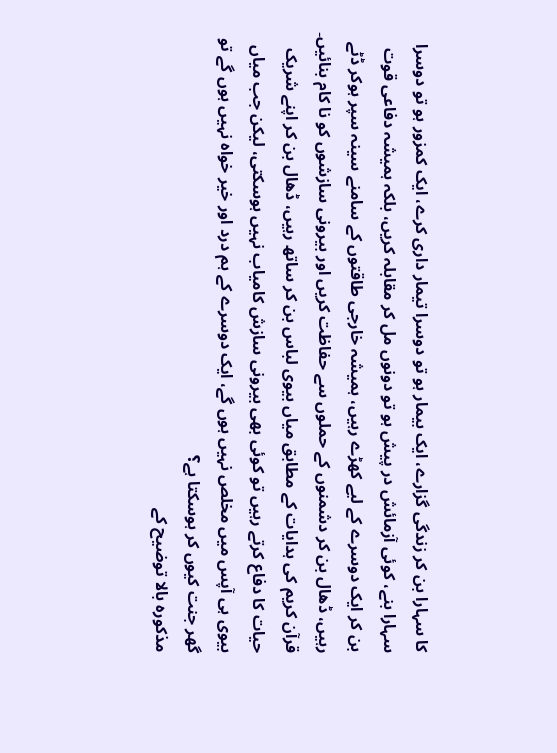کا سہارا بن کر زندگی گزارے، ایک بیمار ہو تو دوسرا تیمار داری کرے، ایک کمزور ہو تو دوسرا سہارا بنے، کوئی آزمائش در پیش ہو تو دونوں مل کر مقابلہ کریں، بلکہ ہمیشہ دفاعی قوت بن کر ایک دوسرے کے لیے کھڑے رہیں، ہمیشہ خارجی طاقتوں کے سامنے سینہ سپر ہوکر ڈٹے رہیں، ڈھال بن کر دشمنوں کے حملوں سے حفاظت کریں اور بیرونی سازشوں کو نا کام بنائیں۔
قرآن کریم کی ہدایات کے مطابق میاں بیوی لباس بن کر ساتھ رہیں، ڈھال بن کر اپنے شریک حیات کا دفاع کرتے رہیں تو کوئی بھی بیرونی سازش کامیاب نہیں ہوسکتی، لیکن جب میاں بیوی ہی آپس میں مخلص نہیں ہوں گے، ایک دوسرے کے ہم درد اور خیر خواہ نہیں ہوں گے تو گھر جنت کیوں کر ہوسکتا ہے؟
مذکورہ بالا توضیح کے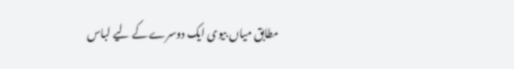مطابق میاں بیوی ایک دوسرے کے لیے لباس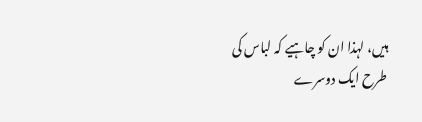ہیں، لہذا ان کو چاہیے کہ لباس کی طرح ایک دوسرے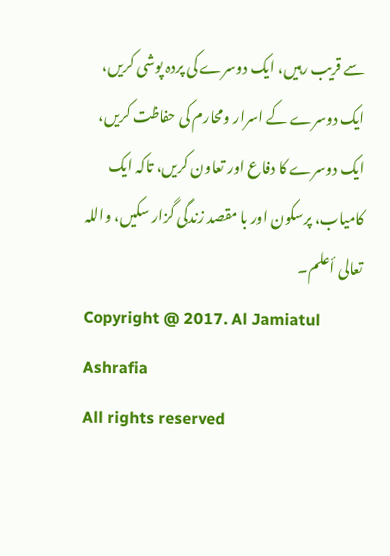سے قریب رہیں، ایک دوسرے کی پردہ پوشی کریں، ایک دوسرے کے اسرار ومحارم کی حفاظت کریں، ایک دوسرے کا دفاع اور تعاون کریں، تاکہ ایک کامیاب، پرسکون اور با مقصد زندگی گزار سکیں، واللہ تعالى أعلم۔
Copyright @ 2017. Al Jamiatul Ashrafia
All rights reserved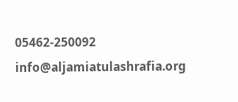05462-250092
info@aljamiatulashrafia.org